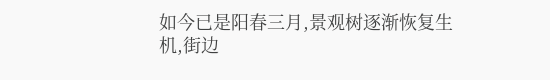如今已是阳春三月,景观树逐渐恢复生机,街边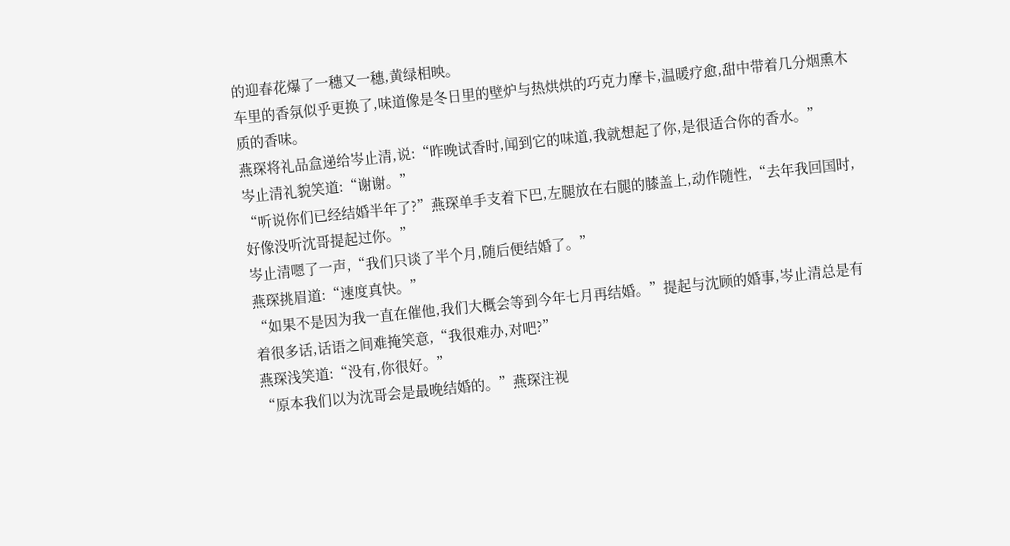的迎春花爆了一穗又一穗,黄绿相映。
车里的香氛似乎更换了,味道像是冬日里的壁炉与热烘烘的巧克力摩卡,温暖疗愈,甜中带着几分烟熏木质的香味。
燕琛将礼品盒递给岑止清,说:“昨晚试香时,闻到它的味道,我就想起了你,是很适合你的香水。”
岑止清礼貌笑道:“谢谢。”
“听说你们已经结婚半年了?”燕琛单手支着下巴,左腿放在右腿的膝盖上,动作随性,“去年我回国时,好像没听沈哥提起过你。”
岑止清嗯了一声,“我们只谈了半个月,随后便结婚了。”
燕琛挑眉道:“速度真快。”
“如果不是因为我一直在催他,我们大概会等到今年七月再结婚。”提起与沈顾的婚事,岑止清总是有着很多话,话语之间难掩笑意,“我很难办,对吧?”
燕琛浅笑道:“没有,你很好。”
“原本我们以为沈哥会是最晚结婚的。”燕琛注视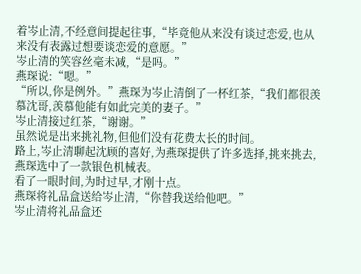着岑止清,不经意间提起往事,“毕竟他从来没有谈过恋爱,也从来没有表露过想要谈恋爱的意愿。”
岑止清的笑容丝毫未减,“是吗。”
燕琛说:“嗯。”
“所以,你是例外。”燕琛为岑止清倒了一杯红茶,“我们都很羡慕沈哥,羡慕他能有如此完美的妻子。”
岑止清接过红茶,“谢谢。”
虽然说是出来挑礼物,但他们没有花费太长的时间。
路上,岑止清聊起沈顾的喜好,为燕琛提供了许多选择,挑来挑去,燕琛选中了一款银色机械表。
看了一眼时间,为时过早,才刚十点。
燕琛将礼品盒送给岑止清,“你替我送给他吧。”
岑止清将礼品盒还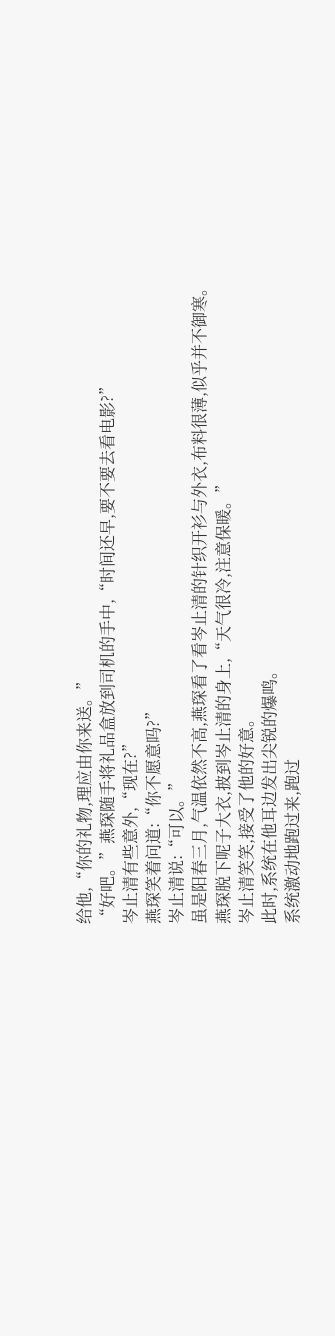给他,“你的礼物,理应由你来送。”
“好吧。”燕琛随手将礼品盒放到司机的手中,“时间还早,要不要去看电影?”
岑止清有些意外,“现在?”
燕琛笑着问道:“你不愿意吗?”
岑止清说:“可以。”
虽是阳春三月,气温依然不高,燕琛看了看岑止清的针织开衫与外衣,布料很薄,似乎并不御寒。
燕琛脱下呢子大衣,披到岑止清的身上,“天气很冷,注意保暖。”
岑止清笑笑,接受了他的好意。
此时,系统在他耳边发出尖锐的爆鸣。
系统激动地跑过来,跑过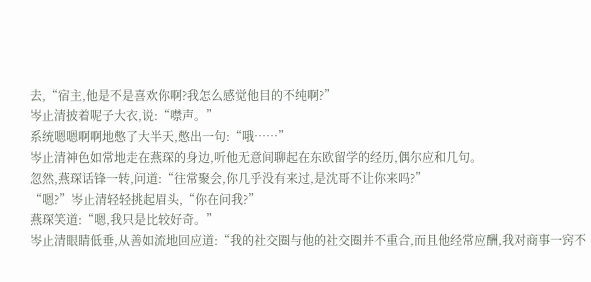去,“宿主,他是不是喜欢你啊?我怎么感觉他目的不纯啊?”
岑止清披着呢子大衣,说:“噤声。”
系统嗯嗯啊啊地憋了大半天,憋出一句:“哦……”
岑止清神色如常地走在燕琛的身边,听他无意间聊起在东欧留学的经历,偶尔应和几句。
忽然,燕琛话锋一转,问道:“往常聚会,你几乎没有来过,是沈哥不让你来吗?”
“嗯?”岑止清轻轻挑起眉头,“你在问我?”
燕琛笑道:“嗯,我只是比较好奇。”
岑止清眼睛低垂,从善如流地回应道:“我的社交圈与他的社交圈并不重合,而且他经常应酬,我对商事一窍不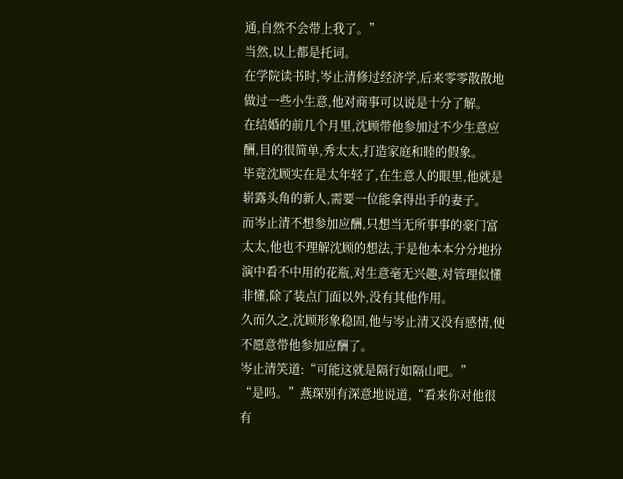通,自然不会带上我了。”
当然,以上都是托词。
在学院读书时,岑止清修过经济学,后来零零散散地做过一些小生意,他对商事可以说是十分了解。
在结婚的前几个月里,沈顾带他参加过不少生意应酬,目的很简单,秀太太,打造家庭和睦的假象。
毕竟沈顾实在是太年轻了,在生意人的眼里,他就是崭露头角的新人,需要一位能拿得出手的妻子。
而岑止清不想参加应酬,只想当无所事事的豪门富太太,他也不理解沈顾的想法,于是他本本分分地扮演中看不中用的花瓶,对生意毫无兴趣,对管理似懂非懂,除了装点门面以外,没有其他作用。
久而久之,沈顾形象稳固,他与岑止清又没有感情,便不愿意带他参加应酬了。
岑止清笑道:“可能这就是隔行如隔山吧。”
“是吗。”燕琛别有深意地说道,“看来你对他很有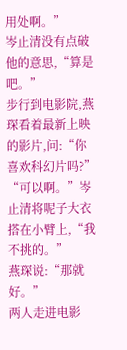用处啊。”
岑止清没有点破他的意思,“算是吧。”
步行到电影院,燕琛看着最新上映的影片,问:“你喜欢科幻片吗?”
“可以啊。”岑止清将呢子大衣搭在小臂上,“我不挑的。”
燕琛说:“那就好。”
两人走进电影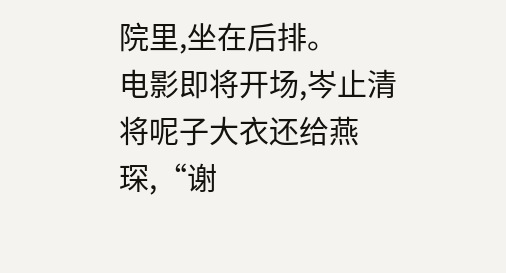院里,坐在后排。
电影即将开场,岑止清将呢子大衣还给燕琛,“谢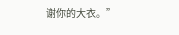谢你的大衣。”